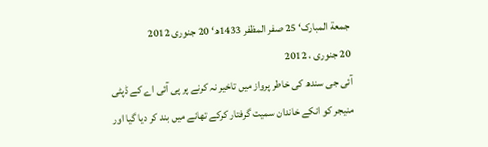جمعة المبارک‘ 25 صفر المظفر 1433ھ‘ 20 جنوری 2012
20 جنوری ، 2012
آئی جی سندھ کی خاطر پرواز میں تاخیر نہ کرنے پر پی آئی اے کے ڈپٹی منیجر کو انکے خاندان سمیت گرفتار کرکے تھانے میں بند کر دیا گیا اور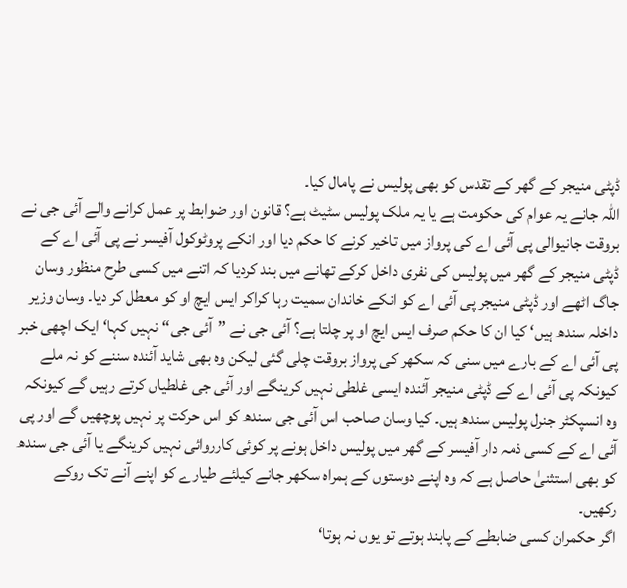ڈپٹی منیجر کے گھر کے تقدس کو بھی پولیس نے پامال کیا۔
اللہ جانے یہ عوام کی حکومت ہے یا یہ ملک پولیس سٹیٹ ہے؟ قانون اور ضوابط پر عمل کرانے والے آئی جی نے بروقت جانیوالی پی آئی اے کی پرواز میں تاخیر کرنے کا حکم دیا اور انکے پروٹوکول آفیسر نے پی آئی اے کے ڈپٹی منیجر کے گھر میں پولیس کی نفری داخل کرکے تھانے میں بند کردیا کہ اتنے میں کسی طرح منظور وسان جاگ اٹھے اور ڈپٹی منیجر پی آئی اے کو انکے خاندان سمیت رہا کراکر ایس ایچ او کو معطل کر دیا۔ وسان وزیر داخلہ سندھ ہیں‘ کیا ان کا حکم صرف ایس ایچ او پر چلتا ہے؟ آئی جی نے ”آئی جی“ نہیں کہا‘ ایک اچھی خبر پی آئی اے کے بارے میں سنی کہ سکھر کی پرواز بروقت چلی گئی لیکن وہ بھی شاید آئندہ سننے کو نہ ملے کیونکہ پی آئی اے کے ڈپٹی منیجر آئندہ ایسی غلطی نہیں کرینگے اور آئی جی غلطیاں کرتے رہیں گے کیونکہ وہ انسپکٹر جنرل پولیس سندھ ہیں۔ کیا وسان صاحب اس آئی جی سندھ کو اس حرکت پر نہیں پوچھیں گے اور پی آئی اے کے کسی ذمہ دار آفیسر کے گھر میں پولیس داخل ہونے پر کوئی کارروائی نہیں کرینگے یا آئی جی سندھ کو بھی استثنیٰ حاصل ہے کہ وہ اپنے دوستوں کے ہمراہ سکھر جانے کیلئے طیارے کو اپنے آنے تک روکے رکھیں۔
اگر حکمران کسی ضابطے کے پابند ہوتے تو یوں نہ ہوتا‘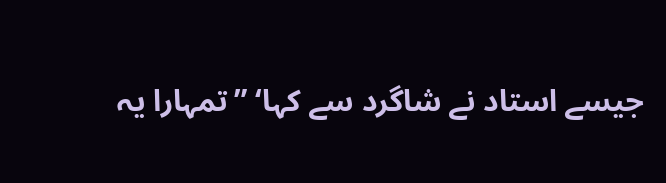جیسے استاد نے شاگرد سے کہا‘ ”تمہارا یہ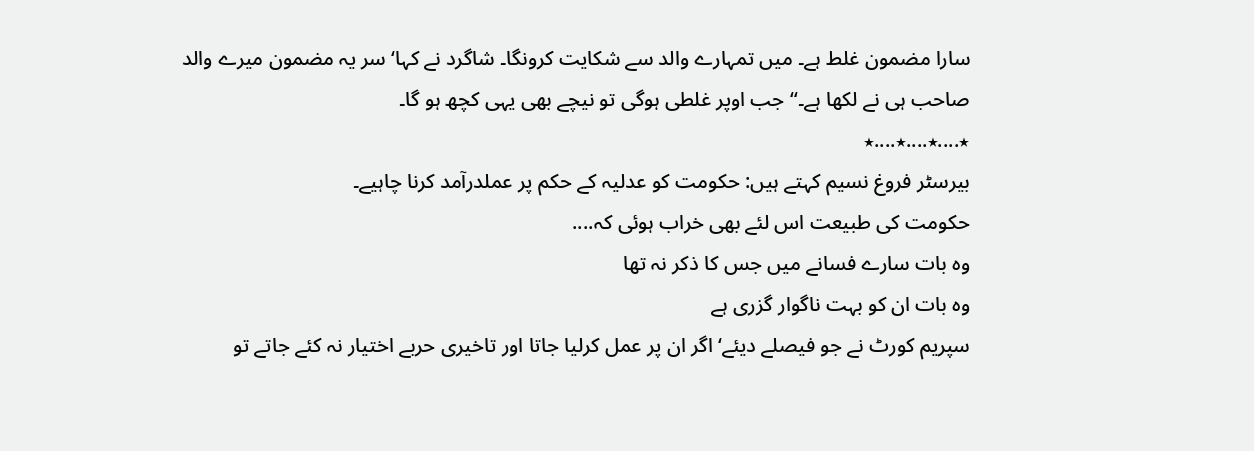سارا مضمون غلط ہے۔ میں تمہارے والد سے شکایت کرونگا۔ شاگرد نے کہا‘ سر یہ مضمون میرے والد صاحب ہی نے لکھا ہے۔“ جب اوپر غلطی ہوگی تو نیچے بھی یہی کچھ ہو گا۔
٭....٭....٭....٭
بیرسٹر فروغ نسیم کہتے ہیں: حکومت کو عدلیہ کے حکم پر عملدرآمد کرنا چاہیے۔
حکومت کی طبیعت اس لئے بھی خراب ہوئی کہ....
وہ بات سارے فسانے میں جس کا ذکر نہ تھا
وہ بات ان کو بہت ناگوار گزری ہے
سپریم کورٹ نے جو فیصلے دیئے‘ اگر ان پر عمل کرلیا جاتا اور تاخیری حربے اختیار نہ کئے جاتے تو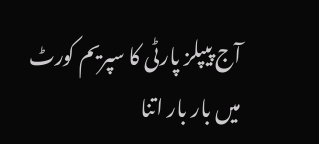آج پیپلز پارٹی کا سپریم کورٹ میں بار بار اتنا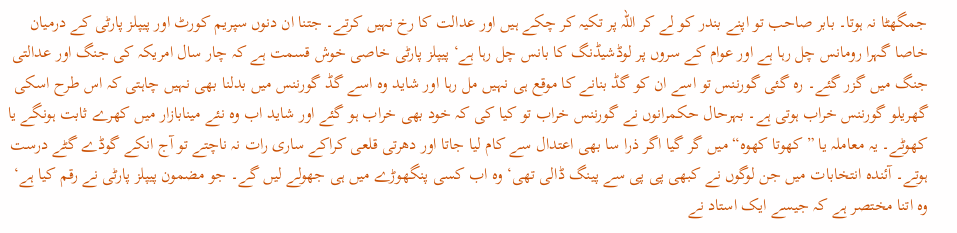جمگھٹا نہ ہوتا۔ بابر صاحب تو اپنے بندر کو لے کر اللہ پر تکیہ کر چکے ہیں اور عدالت کا رخ نہیں کرتے۔ جتنا ان دنوں سپریم کورٹ اور پیپلز پارٹی کے درمیان خاصا گہرا رومانس چل رہا ہے اور عوام کے سروں پر لوڈشیڈنگ کا بانس چل رہا ہے‘ پیپلز پارٹی خاصی خوش قسمت ہے کہ چار سال امریکہ کی جنگ اور عدالتی جنگ میں گزر گئے۔ رہ گئی گورننس تو اسے ان کو گڈ بنانے کا موقع ہی نہیں مل رہا اور شاید وہ اسے گڈ گورننس میں بدلنا بھی نہیں چاہتی کہ اس طرح اسکی گھریلو گورننس خراب ہوتی ہے۔ بہرحال حکمرانوں نے گورننس خراب تو کیا کی کہ خود بھی خراب ہو گئے اور شاید اب وہ نئے مینابازار میں کھرے ثابت ہونگے یا کھوٹے۔ یہ معاملہ یا ”کھوتا کھوہ“ میں گر گیا اگر ذرا سا بھی اعتدال سے کام لیا جاتا اور دھرتی قلعی کراکے ساری رات نہ ناچتے تو آج انکے گوڈے گٹے درست ہوتے۔ آئندہ انتخابات میں جن لوگوں نے کبھی پی پی سے پینگ ڈالی تھی‘ وہ اب کسی پنگھوڑے میں ہی جھولے لیں گے۔ جو مضمون پیپلز پارٹی نے رقم کیا ہے‘ وہ اتنا مختصر ہے کہ جیسے ایک استاد نے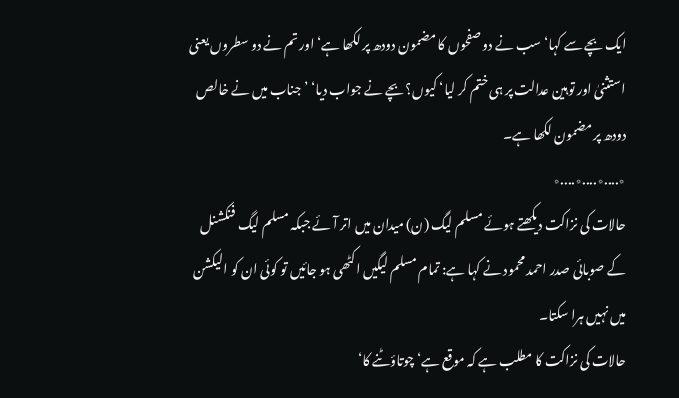ایک بچے سے کہا‘ سب نے دو صفحوں کا مضمون دودھ پر لکھا ہے‘ اور تم نے دو سطروں یعنی استثنیٰ اور توہین عدالت پر ہی ختم کر لیا‘ کیوں؟ بچے نے جواب دیا‘ ’جناب میں نے خالص دودھ پر مضمون لکھا ہے۔
٭....٭....٭....٭
حالات کی نزاکت دیکھتے ہوئے مسلم لیگ (ن) میدان میں اتر آئے جبکہ مسلم لیگ فنکشنل کے صوبائی صدر احمد محمود نے کہا ہے: تمام مسلم لیگیں اکٹھی ہو جائیں تو کوئی ان کو الیکشن میں نہیں ہرا سکتا۔
حالات کی نزاکت کا مطلب ہے کہ موقع ہے‘ چوتاؤٹنے کا‘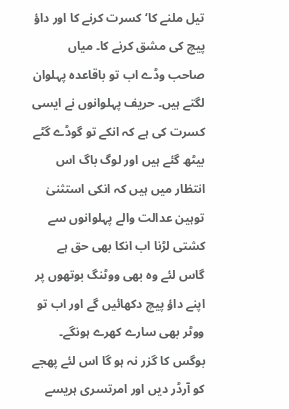تیل ملنے کا‘ کسرت کرنے کا اور داؤ پیچ کی مشق کرنے کا۔ میاں صاحب وڈے اب تو باقاعدہ پہلوان لگتے ہیں۔ حریف پہلوانوں نے ایسی کسرت کی ہے کہ انکے تو گوڈے گٹے بیٹھ گئے ہیں اور لوگ باگ اس انتظار میں ہیں کہ انکی استثنیٰ توہین عدالت والے پہلوانوں سے کشتی لڑنا اب انکا بھی حق ہے گاس لئے وہ بھی ووٹنگ بوتھوں پر اپنے داؤ پیچ دکھائیں گے اور اب تو ووٹر بھی سارے کھرے ہونگے۔ بوگس کا گزر نہ ہو گا اس لئے پھجے کو آرڈر دیں اور امرتسری ہریسے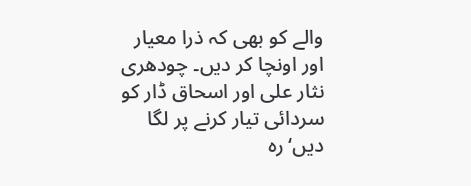والے کو بھی کہ ذرا معیار اور اونچا کر دیں۔ چودھری نثار علی اور اسحاق ڈار کو سردائی تیار کرنے پر لگا دیں‘ رہ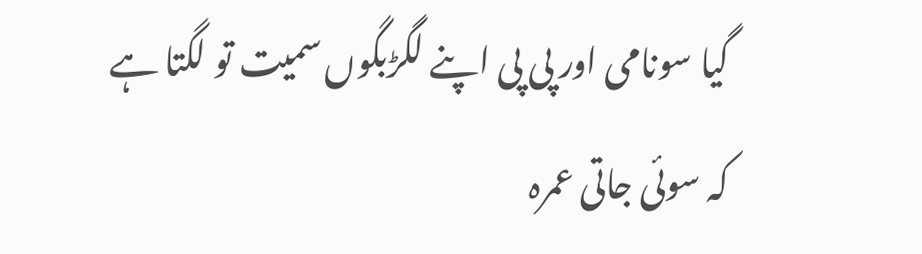گیا سونامی اور پی پی اپنے لگڑبگوں سمیت تو لگتا ہے کہ سوئی جاتی عمرہ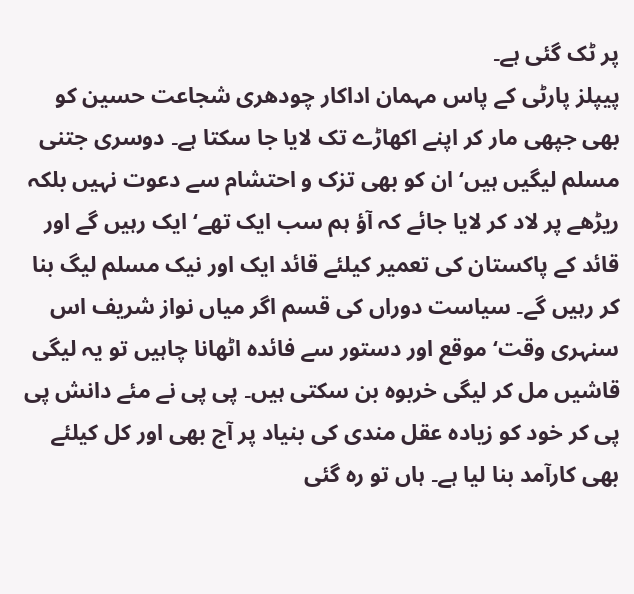پر ٹک گئی ہے۔
پیپلز پارٹی کے پاس مہمان اداکار چودھری شجاعت حسین کو بھی جپھی مار کر اپنے اکھاڑے تک لایا جا سکتا ہے۔ دوسری جتنی مسلم لیگیں ہیں‘ ان کو بھی تزک و احتشام سے دعوت نہیں بلکہ ریڑھے پر لاد کر لایا جائے کہ آؤ ہم سب ایک تھے‘ ایک رہیں گے اور قائد کے پاکستان کی تعمیر کیلئے قائد ایک اور نیک مسلم لیگ بنا کر رہیں گے۔ سیاست دوراں کی قسم اگر میاں نواز شریف اس سنہری وقت‘ موقع اور دستور سے فائدہ اٹھانا چاہیں تو یہ لیگی قاشیں مل کر لیگی خربوہ بن سکتی ہیں۔ پی پی نے مئے دانش پی پی کر خود کو زیادہ عقل مندی کی بنیاد پر آج بھی اور کل کیلئے بھی کارآمد بنا لیا ہے۔ ہاں تو رہ گئی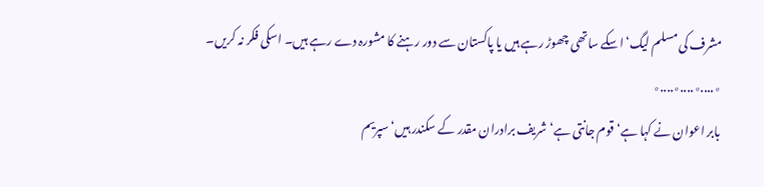مشرف کی مسلم لیگ‘ اسکے ساتھی چھوڑ رہے ہیں یا پاکستان سے دور رہنے کا مشورہ دے رہے ہیں۔ اسکی فکر نہ کریں۔
٭....٭....٭....٭
بابر اعوان نے کہا ہے‘ قوم جانتی ہے‘ شریف برادران مقدر کے سکندر ہیں‘ سپریم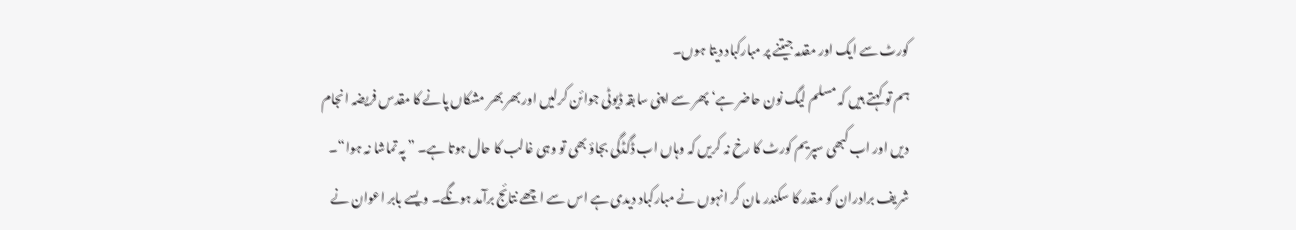کورٹ سے ایک اور مقدمہ جیتنے پر مبارکباد دیتا ہوں۔
ہم تو کہتے ہیں کہ مسلم لیگ نون حاضر ہے‘ پھر سے اپنی سابقہ ڈیوٹی جوائن کرلیں اور بھر بھر مشکاں پانے کا مقدس فریضہ انجام دیں اور اب کبھی سپریم کورٹ کا رخ نہ کریں کہ وہاں اب ڈگڈگی بجاؤ بھی تو وہی غالب کا حال ہوتا ہے۔ ”پہ تماشا نہ ہوا“۔ شریف برادران کو مقدر کا سکندر مان کر انہوں نے مبارکباد دیدی ہے اس سے اچھے نتائج برآمد ہونگے۔ ویسے بابر اعوان نے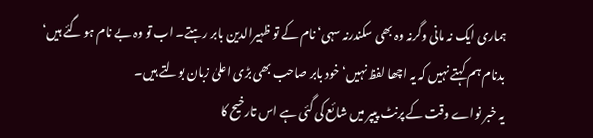ہماری ایک نہ مانی وگرنہ وہ بھی سکندرنہ سہی‘ نام کے تو ظہیرالدین بابر رہتے۔ اب تو وہ بے نام ہو گئے ہیں‘ بدنام ہم کہتے نہیں کہ یہ اچھا لفظ نہیں‘ خود بابر صاحب بھی بڑی اعلیٰ زبان بولتے ہیں۔
یہ خبر نواے وقت کے پرنٹ پیپر میں شائع کی گئی ہے اس تارخیح کا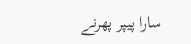سارا پیپر پھرنے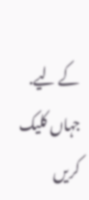کے لیے.
جہاں کلیک کریں